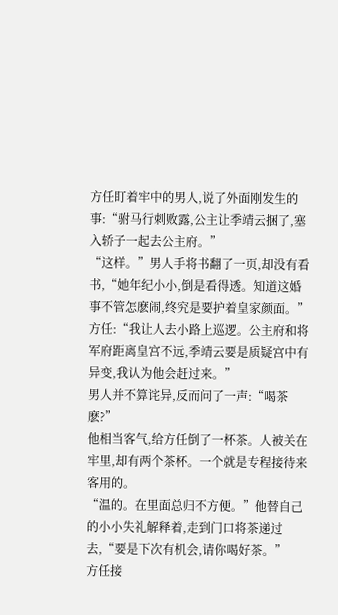方任盯着牢中的男人,说了外面刚发生的事:“驸马行刺败露,公主让季靖云捆了,塞入轿子一起去公主府。”
“这样。”男人手将书翻了一页,却没有看书,“她年纪小小,倒是看得透。知道这婚事不管怎麽闹,终究是要护着皇家颜面。”
方任:“我让人去小路上巡逻。公主府和将军府距离皇宫不远,季靖云要是质疑宫中有异变,我认为他会赶过来。”
男人并不算诧异,反而问了一声:“喝茶麽?”
他相当客气,给方任倒了一杯茶。人被关在牢里,却有两个茶杯。一个就是专程接待来客用的。
“温的。在里面总归不方便。”他替自己的小小失礼解释着,走到门口将茶递过去,“要是下次有机会,请你喝好茶。”
方任接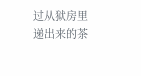过从狱房里递出来的茶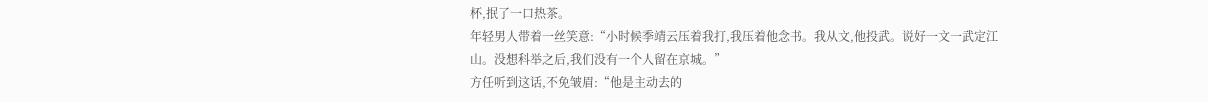杯,抿了一口热茶。
年轻男人带着一丝笑意:“小时候季靖云压着我打,我压着他念书。我从文,他投武。说好一文一武定江山。没想科举之后,我们没有一个人留在京城。”
方任听到这话,不免皱眉:“他是主动去的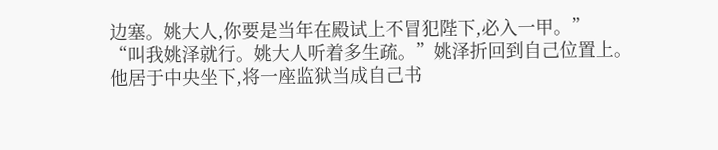边塞。姚大人,你要是当年在殿试上不冒犯陛下,必入一甲。”
“叫我姚泽就行。姚大人听着多生疏。”姚泽折回到自己位置上。
他居于中央坐下,将一座监狱当成自己书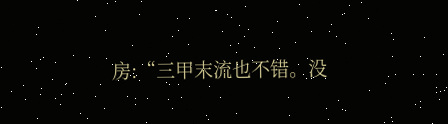房:“三甲末流也不错。没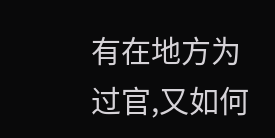有在地方为过官,又如何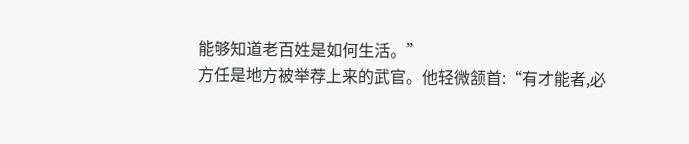能够知道老百姓是如何生活。”
方任是地方被举荐上来的武官。他轻微颔首:“有才能者,必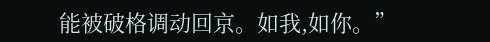能被破格调动回京。如我,如你。”